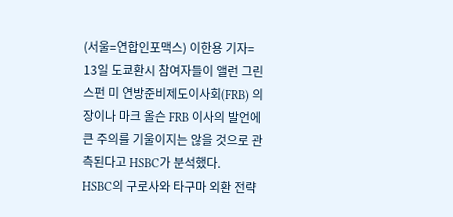(서울=연합인포맥스) 이한용 기자= 13일 도쿄환시 참여자들이 앨런 그린스펀 미 연방준비제도이사회(FRB) 의장이나 마크 올슨 FRB 이사의 발언에 큰 주의를 기울이지는 않을 것으로 관측된다고 HSBC가 분석했다.
HSBC의 구로사와 타구마 외환 전략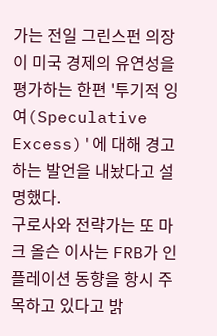가는 전일 그린스펀 의장이 미국 경제의 유연성을 평가하는 한편 '투기적 잉여(Speculative Excess)'에 대해 경고하는 발언을 내놨다고 설명했다.
구로사와 전략가는 또 마크 올슨 이사는 FRB가 인플레이션 동향을 항시 주목하고 있다고 밝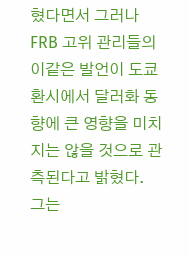혔다면서 그러나 FRB 고위 관리들의 이같은 발언이 도쿄환시에서 달러화 동향에 큰 영향을 미치지는 않을 것으로 관측된다고 밝혔다.
그는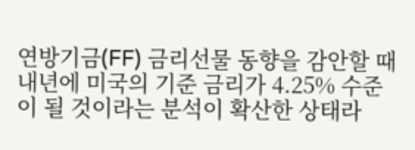연방기금(FF) 금리선물 동향을 감안할 때 내년에 미국의 기준 금리가 4.25% 수준이 될 것이라는 분석이 확산한 상태라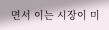면서 이는 시장이 미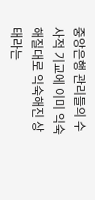중앙은행 관리들의 수사적 기교에 이미 익숙해질대로 익숙해진 상태라는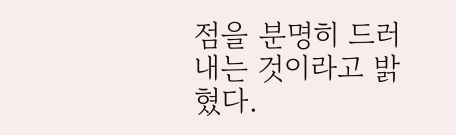점을 분명히 드러내는 것이라고 밝혔다.